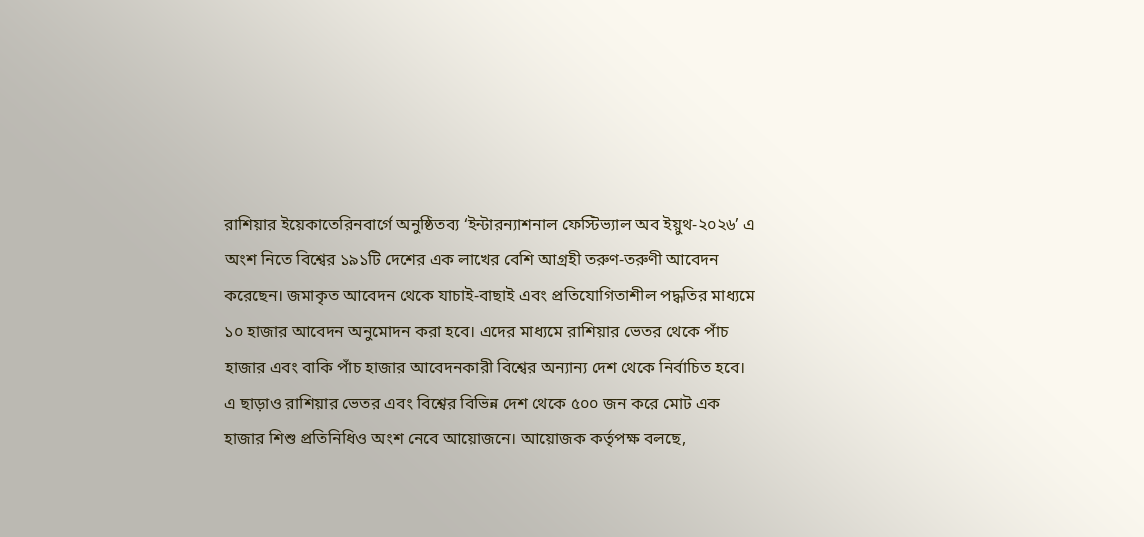রাশিয়ার ইয়েকাতেরিনবার্গে অনুষ্ঠিতব্য ‘ইন্টারন্যাশনাল ফেস্টিভ্যাল অব ইয়ুথ-২০২৬’ এ অংশ নিতে বিশ্বের ১৯১টি দেশের এক লাখের বেশি আগ্রহী তরুণ-তরুণী আবেদন করেছেন। জমাকৃত আবেদন থেকে যাচাই-বাছাই এবং প্রতিযোগিতাশীল পদ্ধতির মাধ্যমে ১০ হাজার আবেদন অনুমোদন করা হবে। এদের মাধ্যমে রাশিয়ার ভেতর থেকে পাঁচ হাজার এবং বাকি পাঁচ হাজার আবেদনকারী বিশ্বের অন্যান্য দেশ থেকে নির্বাচিত হবে।
এ ছাড়াও রাশিয়ার ভেতর এবং বিশ্বের বিভিন্ন দেশ থেকে ৫০০ জন করে মোট এক হাজার শিশু প্রতিনিধিও অংশ নেবে আয়োজনে। আয়োজক কর্তৃপক্ষ বলছে,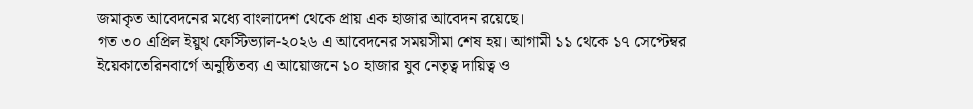জমাকৃত আবেদনের মধ্যে বাংলাদেশ থেকে প্রায় এক হাজার আবেদন রয়েছে।
গত ৩০ এপ্রিল ইয়ুথ ফেস্টিভ্যাল-২০২৬ এ আবেদনের সময়সীমা শেষ হয়। আগামী ১১ থেকে ১৭ সেপ্টেম্বর ইয়েকাতেরিনবার্গে অনুষ্ঠিতব্য এ আয়োজনে ১০ হাজার যুব নেতৃত্ব দায়িত্ব ও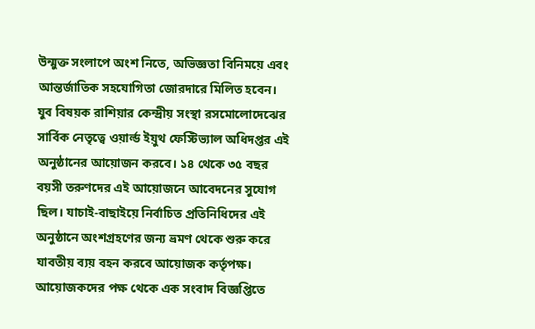উন্মুক্ত সংলাপে অংশ নিতে, অভিজ্ঞতা বিনিময়ে এবং আন্তর্জাতিক সহযোগিতা জোরদারে মিলিত হবেন।
যুব বিষয়ক রাশিয়ার কেন্দ্রীয় সংস্থা রসমোলোদেঝের সার্বিক নেতৃত্বে ওয়ার্ল্ড ইয়ুথ ফেস্টিভ্যাল অধিদপ্তর এই অনুষ্ঠানের আয়োজন করবে। ১৪ থেকে ৩৫ বছর বয়সী তরুণদের এই আয়োজনে আবেদনের সুযোগ ছিল। যাচাই-বাছাইয়ে নির্বাচিত প্রতিনিধিদের এই অনুষ্ঠানে অংশগ্রহণের জন্য ভ্রমণ থেকে শুরু করে যাবতীয় ব্যয় বহন করবে আয়োজক কর্তৃপক্ষ।
আয়োজকদের পক্ষ থেকে এক সংবাদ বিজ্ঞপ্তিতে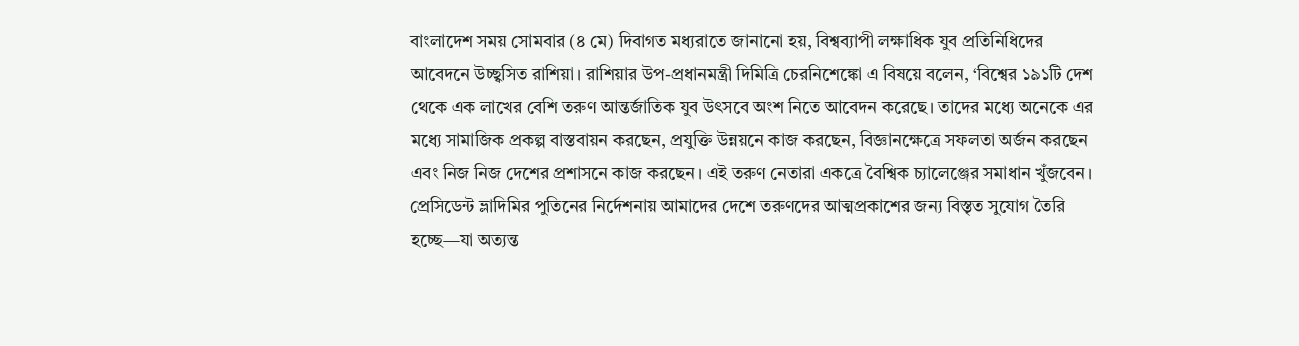বাংলাদেশ সময় সোমবার (৪ মে) দিবাগত মধ্যরাতে জানানো হয়, বিশ্বব্যাপী লক্ষাধিক যুব প্রতিনিধিদের আবেদনে উচ্ছ্বসিত রাশিয়া। রাশিয়ার উপ-প্রধানমন্ত্রী দিমিত্রি চেরনিশেঙ্কো এ বিষয়ে বলেন, ‘বিশ্বের ১৯১টি দেশ থেকে এক লাখের বেশি তরুণ আন্তর্জাতিক যুব উৎসবে অংশ নিতে আবেদন করেছে। তাদের মধ্যে অনেকে এর মধ্যে সামাজিক প্রকল্প বাস্তবায়ন করছেন, প্রযুক্তি উন্নয়নে কাজ করছেন, বিজ্ঞানক্ষেত্রে সফলতা অর্জন করছেন এবং নিজ নিজ দেশের প্রশাসনে কাজ করছেন। এই তরুণ নেতারা একত্রে বৈশ্বিক চ্যালেঞ্জের সমাধান খুঁজবেন। প্রেসিডেন্ট ভ্লাদিমির পুতিনের নির্দেশনায় আমাদের দেশে তরুণদের আত্মপ্রকাশের জন্য বিস্তৃত সুযোগ তৈরি হচ্ছে—যা অত্যন্ত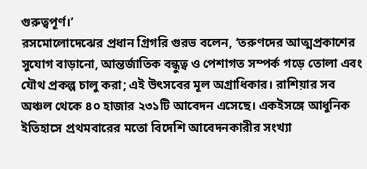গুরুত্বপূর্ণ।’
রসমোলোদেঝের প্রধান গ্রিগরি গুরভ বলেন, ‘তরুণদের আত্মপ্রকাশের সুযোগ বাড়ানো, আন্তর্জাতিক বন্ধুত্ব ও পেশাগত সম্পর্ক গড়ে তোলা এবং যৌথ প্রকল্প চালু করা; এই উৎসবের মূল অগ্রাধিকার। রাশিয়ার সব অঞ্চল থেকে ৪০ হাজার ২৩১টি আবেদন এসেছে। একইসঙ্গে আধুনিক ইতিহাসে প্রথমবারের মতো বিদেশি আবেদনকারীর সংখ্যা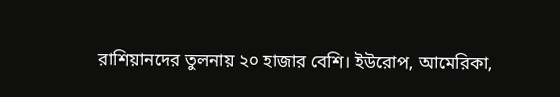রাশিয়ানদের তুলনায় ২০ হাজার বেশি। ইউরোপ, আমেরিকা,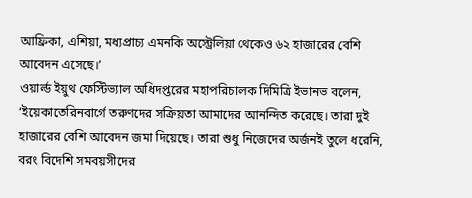আফ্রিকা, এশিয়া, মধ্যপ্রাচ্য এমনকি অস্ট্রেলিয়া থেকেও ৬২ হাজারের বেশি আবেদন এসেছে।’
ওয়ার্ল্ড ইয়ুথ ফেস্টিভ্যাল অধিদপ্তরের মহাপরিচালক দিমিত্রি ইভানভ বলেন, ‘ইয়েকাতেরিনবার্গে তরুণদের সক্রিয়তা আমাদের আনন্দিত করেছে। তারা দুই হাজারের বেশি আবেদন জমা দিয়েছে। তারা শুধু নিজেদের অর্জনই তুলে ধরেনি, বরং বিদেশি সমবয়সীদের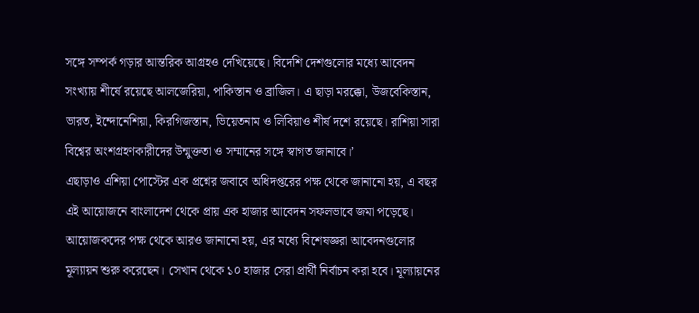সঙ্গে সম্পর্ক গড়ার আন্তরিক আগ্রহও দেখিয়েছে। বিদেশি দেশগুলোর মধ্যে আবেদন সংখ্যায় শীর্ষে রয়েছে আলজেরিয়া, পাকিস্তান ও ব্রাজিল। এ ছাড়া মরক্কো, উজবেকিস্তান, ভারত, ইন্দোনেশিয়া, কিরগিজস্তান, ভিয়েতনাম ও লিবিয়াও শীর্ষ দশে রয়েছে। রাশিয়া সারা বিশ্বের অংশগ্রহণকারীদের উন্মুক্ততা ও সম্মানের সঙ্গে স্বাগত জানাবে।’
এছাড়াও এশিয়া পোস্টের এক প্রশ্নের জবাবে অধিদপ্তরের পক্ষ থেকে জানানো হয়, এ বছর এই আয়োজনে বাংলাদেশ থেকে প্রায় এক হাজার আবেদন সফলভাবে জমা পড়েছে।
আয়োজকদের পক্ষ থেকে আরও জানানো হয়, এর মধ্যে বিশেষজ্ঞরা আবেদনগুলোর মূল্যায়ন শুরু করেছেন। সেখান থেকে ১০ হাজার সেরা প্রার্থী নির্বাচন করা হবে। মূল্যায়নের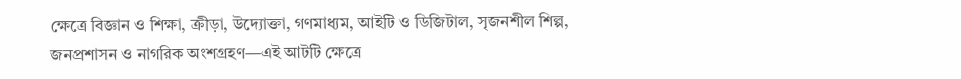ক্ষেত্রে বিজ্ঞান ও শিক্ষা, ক্রীড়া, উদ্যোক্তা, গণমাধ্যম, আইটি ও ডিজিটাল, সৃজনশীল শিল্প, জনপ্রশাসন ও নাগরিক অংশগ্রহণ—এই আটটি ক্ষেত্রে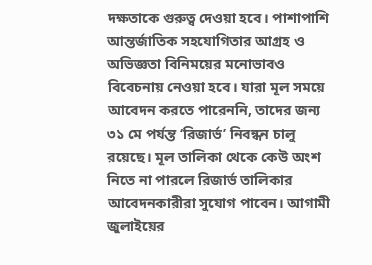দক্ষতাকে গুরুত্ব দেওয়া হবে। পাশাপাশি আন্তর্জাতিক সহযোগিতার আগ্রহ ও অভিজ্ঞতা বিনিময়ের মনোভাবও বিবেচনায় নেওয়া হবে। যারা মূল সময়ে আবেদন করতে পারেননি, তাদের জন্য ৩১ মে পর্যন্ত ‘রিজার্ভ’ নিবন্ধন চালু রয়েছে। মূল তালিকা থেকে কেউ অংশ নিতে না পারলে রিজার্ভ তালিকার আবেদনকারীরা সুযোগ পাবেন। আগামী জুলাইয়ের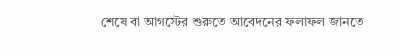শেষে বা আগস্টের শুরুতে আবেদনের ফলাফল জানতে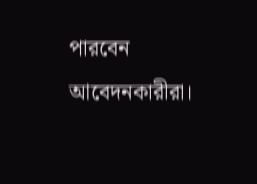পারবেন আবেদনকারীরা।